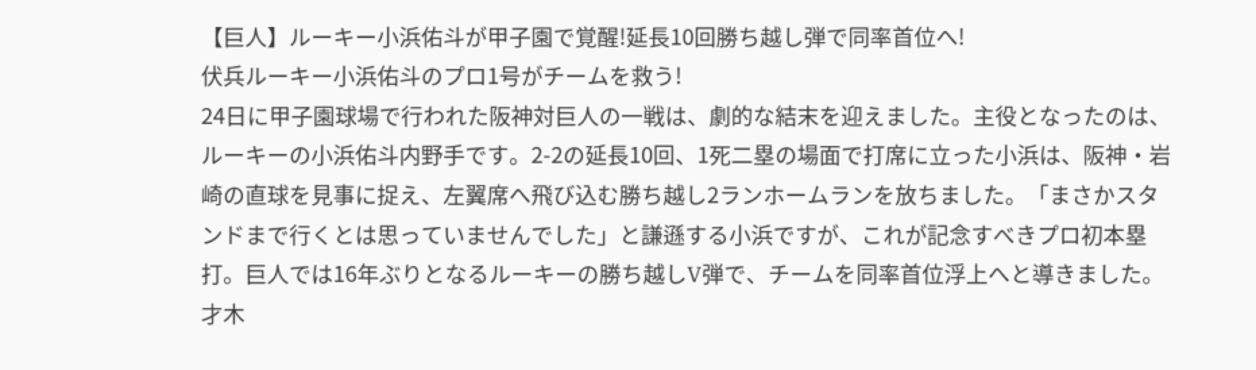【巨人】ルーキー小浜佑斗が甲子園で覚醒!延長10回勝ち越し弾で同率首位へ!
伏兵ルーキー小浜佑斗のプロ1号がチームを救う!
24日に甲子園球場で行われた阪神対巨人の一戦は、劇的な結末を迎えました。主役となったのは、ルーキーの小浜佑斗内野手です。2-2の延長10回、1死二塁の場面で打席に立った小浜は、阪神・岩崎の直球を見事に捉え、左翼席へ飛び込む勝ち越し2ランホームランを放ちました。「まさかスタンドまで行くとは思っていませんでした」と謙遜する小浜ですが、これが記念すべきプロ初本塁打。巨人では16年ぶりとなるルーキーの勝ち越しV弾で、チームを同率首位浮上へと導きました。
才木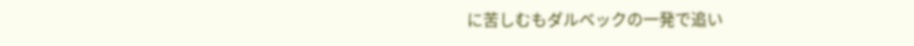に苦しむもダルベックの一発で追い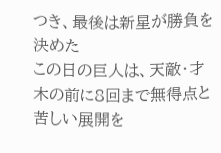つき、最後は新星が勝負を決めた
この日の巨人は、天敵・才木の前に8回まで無得点と苦しい展開を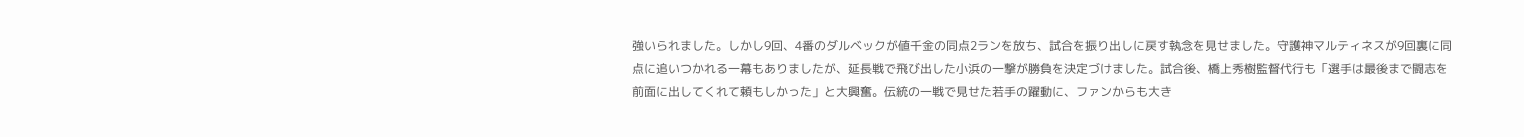強いられました。しかし9回、4番のダルベックが値千金の同点2ランを放ち、試合を振り出しに戻す執念を見せました。守護神マルティネスが9回裏に同点に追いつかれる一幕もありましたが、延長戦で飛び出した小浜の一撃が勝負を決定づけました。試合後、橋上秀樹監督代行も「選手は最後まで闘志を前面に出してくれて頼もしかった」と大興奮。伝統の一戦で見せた若手の躍動に、ファンからも大き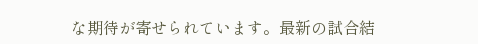な期待が寄せられています。最新の試合結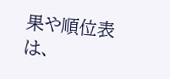果や順位表は、